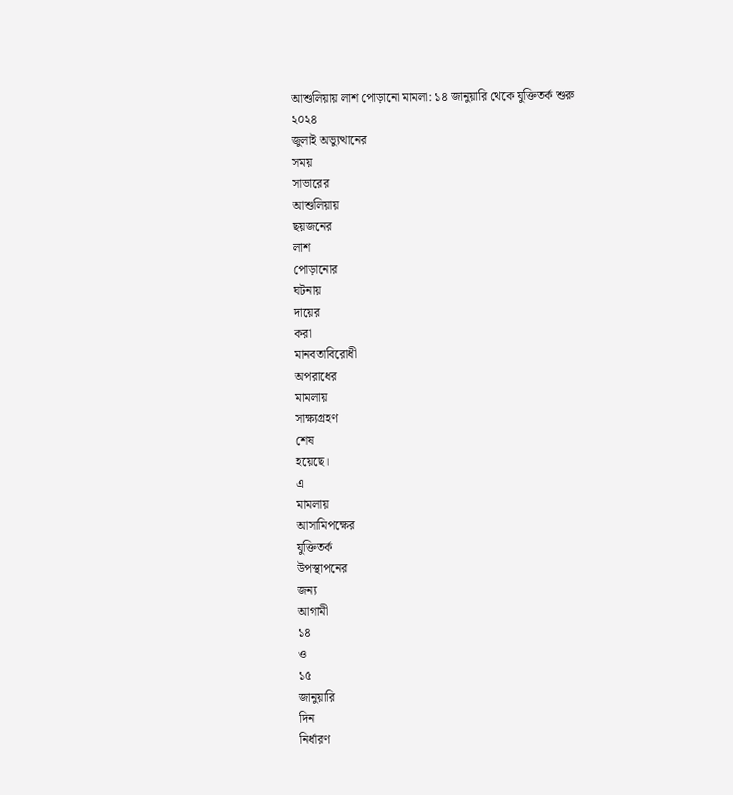আশুলিয়ায় লাশ পোড়ানো মামলা: ১৪ জানুয়ারি থেকে যুক্তিতর্ক শুরু
২০২৪
জুলাই অভ্যুত্থানের
সময়
সাভারের
আশুলিয়ায়
ছয়জনের
লাশ
পোড়ানোর
ঘটনায়
দায়ের
করা
মানবতাবিরোধী
অপরাধের
মামলায়
সাক্ষ্যগ্রহণ
শেষ
হয়েছে।
এ
মামলায়
আসামিপক্ষের
যুক্তিতর্ক
উপস্থাপনের
জন্য
আগামী
১৪
ও
১৫
জানুয়ারি
দিন
নির্ধারণ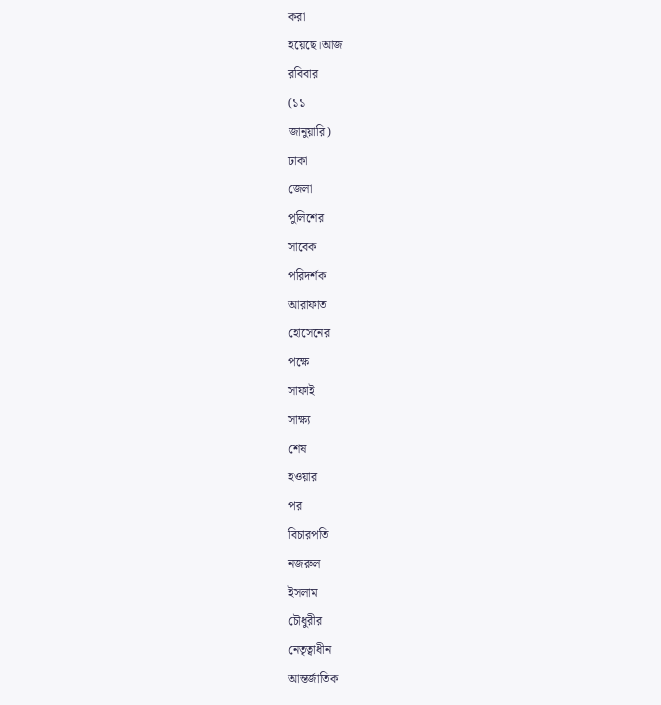করা
হয়েছে।আজ
রবিবার
(১১
জানুয়ারি)
ঢাকা
জেলা
পুলিশের
সাবেক
পরিদর্শক
আরাফাত
হোসেনের
পক্ষে
সাফাই
সাক্ষ্য
শেষ
হওয়ার
পর
বিচারপতি
নজরুল
ইসলাম
চৌধুরীর
নেতৃত্বাধীন
আন্তর্জাতিক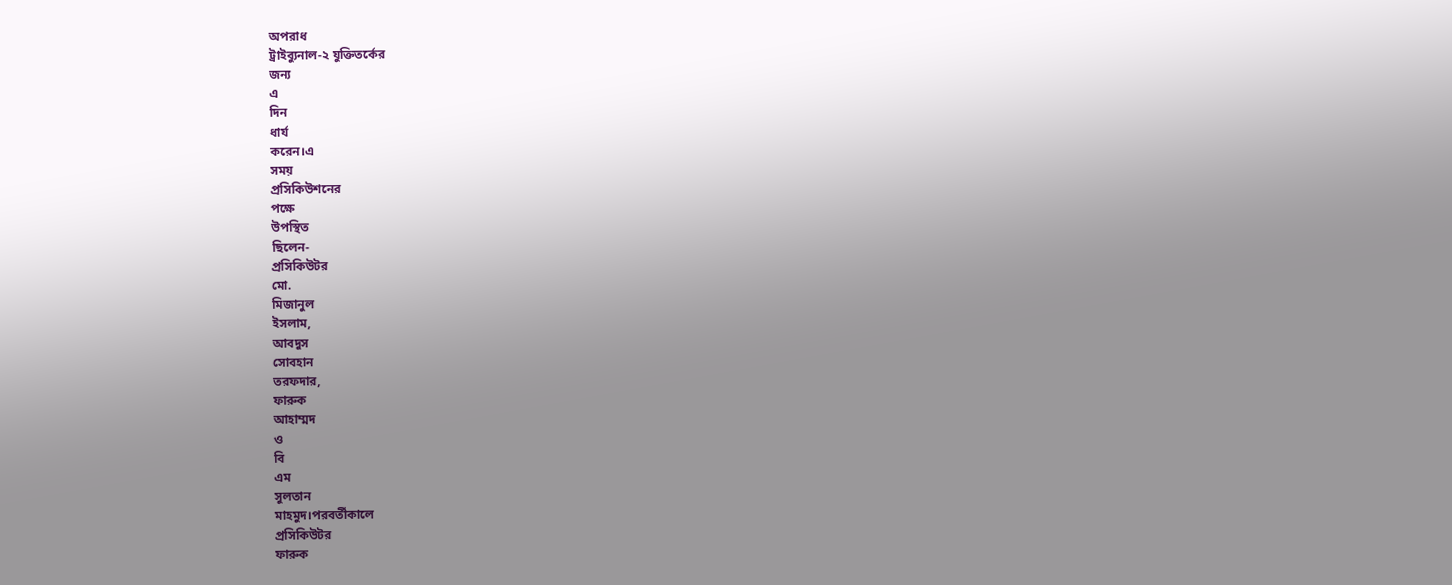অপরাধ
ট্রাইব্যুনাল-২ যুক্তিতর্কের
জন্য
এ
দিন
ধার্য
করেন।এ
সময়
প্রসিকিউশনের
পক্ষে
উপস্থিত
ছিলেন-
প্রসিকিউটর
মো.
মিজানুল
ইসলাম,
আবদুস
সোবহান
তরফদার,
ফারুক
আহাম্মদ
ও
বি
এম
সুলতান
মাহমুদ।পরবর্তীকালে
প্রসিকিউটর
ফারুক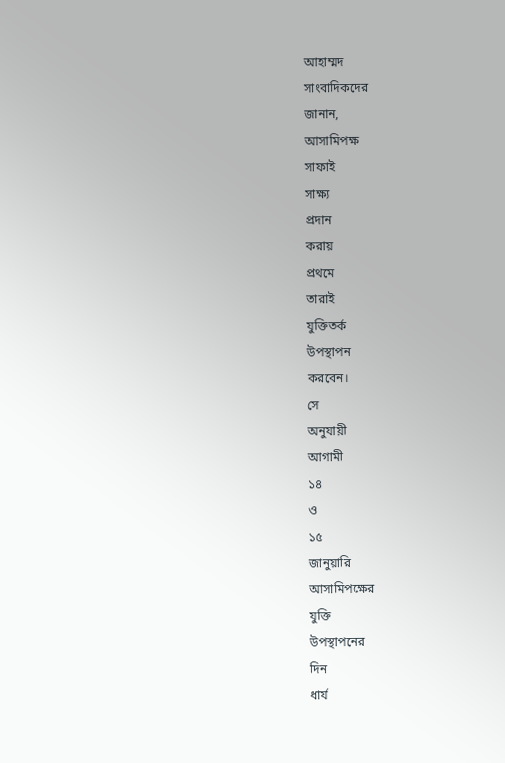আহাম্মদ
সাংবাদিকদের
জানান,
আসামিপক্ষ
সাফাই
সাক্ষ্য
প্রদান
করায়
প্রথমে
তারাই
যুক্তিতর্ক
উপস্থাপন
করবেন।
সে
অনুযায়ী
আগামী
১৪
ও
১৫
জানুয়ারি
আসামিপক্ষের
যুক্তি
উপস্থাপনের
দিন
ধার্য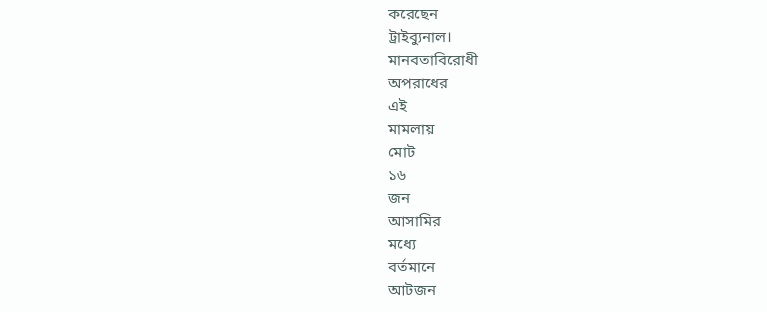করেছেন
ট্রাইব্যুনাল।
মানবতাবিরোধী
অপরাধের
এই
মামলায়
মোট
১৬
জন
আসামির
মধ্যে
বর্তমানে
আটজন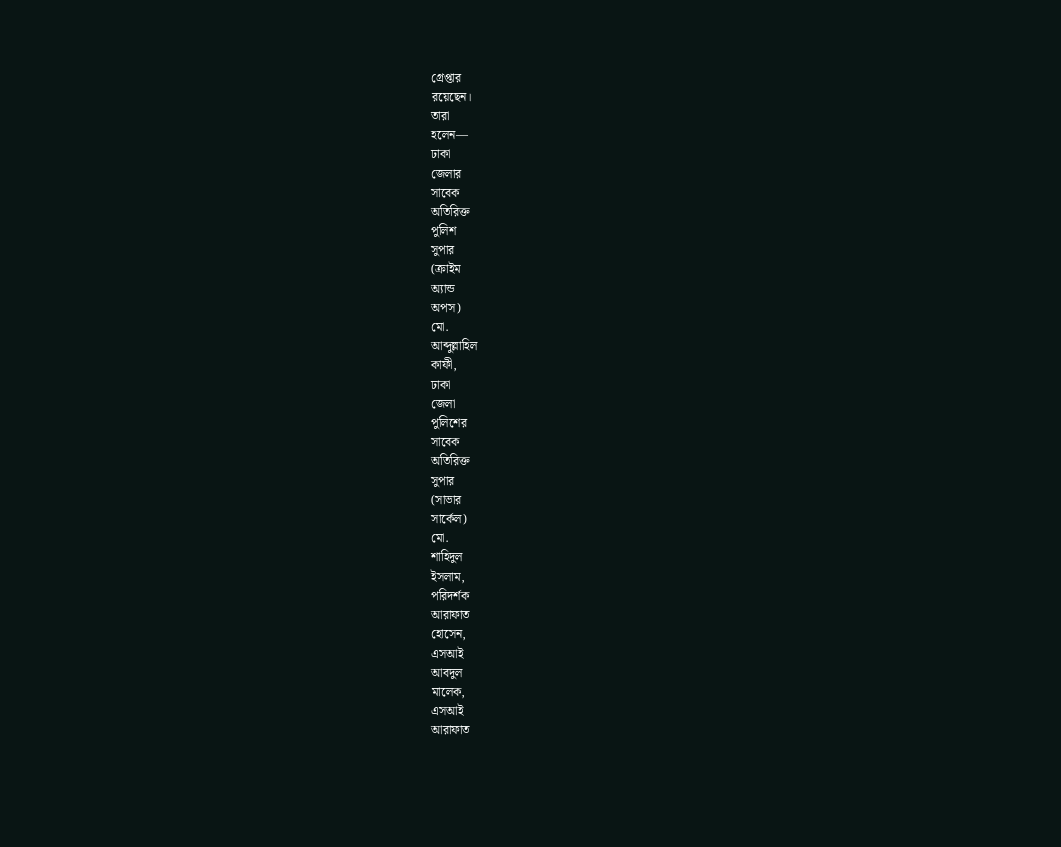গ্রেপ্তার
রয়েছেন।
তারা
হলেন—
ঢাকা
জেলার
সাবেক
অতিরিক্ত
পুলিশ
সুপার
(ক্রাইম
অ্যান্ড
অপস)
মো.
আব্দুল্লাহিল
কাফী,
ঢাকা
জেলা
পুলিশের
সাবেক
অতিরিক্ত
সুপার
(সাভার
সার্কেল)
মো.
শাহিদুল
ইসলাম,
পরিদর্শক
আরাফাত
হোসেন,
এসআই
আবদুল
মালেক,
এসআই
আরাফাত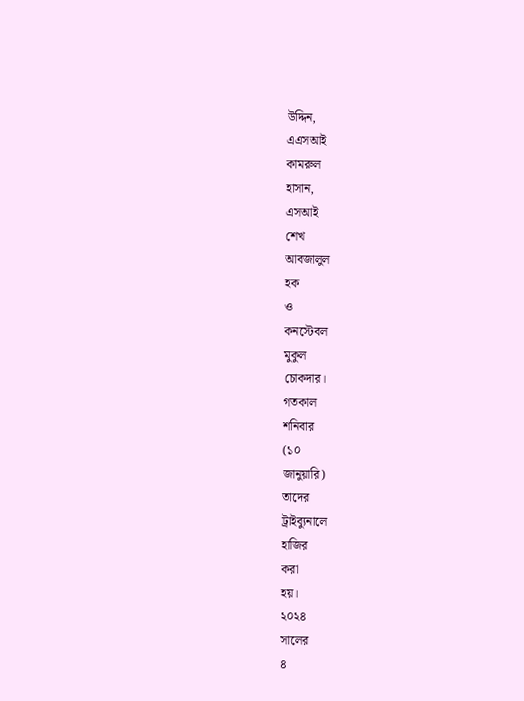উদ্দিন,
এএসআই
কামরুল
হাসান,
এসআই
শেখ
আবজালুল
হক
ও
কনস্টেবল
মুকুল
চোকদার।
গতকাল
শনিবার
(১০
জানুয়ারি)
তাদের
ট্রাইব্যুনালে
হাজির
করা
হয়।
২০২৪
সালের
৪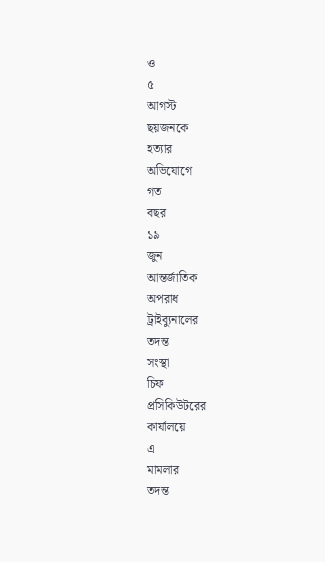ও
৫
আগস্ট
ছয়জনকে
হত্যার
অভিযোগে
গত
বছর
১৯
জুন
আন্তর্জাতিক
অপরাধ
ট্রাইব্যুনালের
তদন্ত
সংস্থা
চিফ
প্রসিকিউটরের
কার্যালয়ে
এ
মামলার
তদন্ত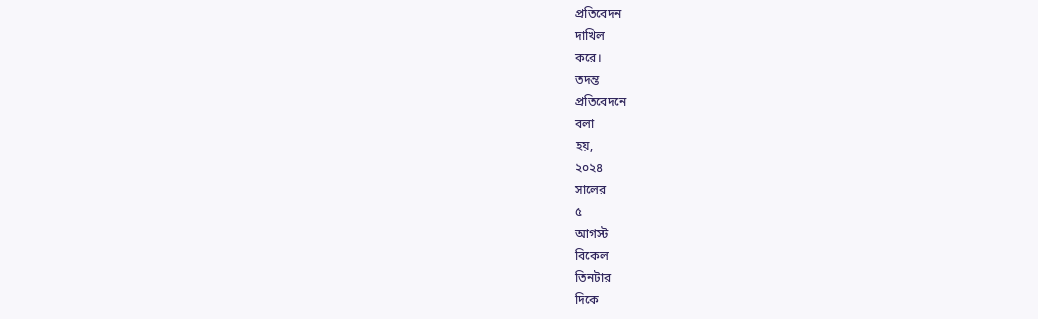প্রতিবেদন
দাখিল
করে।
তদন্ত
প্রতিবেদনে
বলা
হয়,
২০২৪
সালের
৫
আগস্ট
বিকেল
তিনটার
দিকে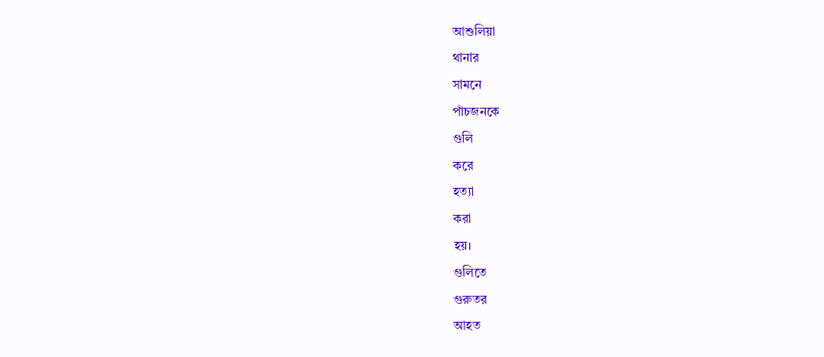আশুলিয়া
থানার
সামনে
পাঁচজনকে
গুলি
করে
হত্যা
করা
হয়।
গুলিতে
গুরুতর
আহত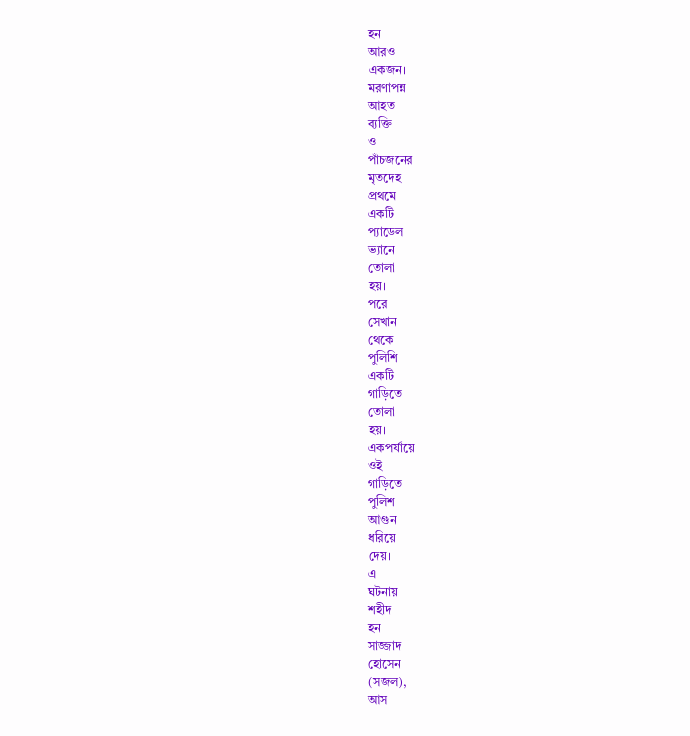হন
আরও
একজন।
মরণাপন্ন
আহত
ব্যক্তি
ও
পাঁচজনের
মৃতদেহ
প্রথমে
একটি
প্যাডেল
ভ্যানে
তোলা
হয়।
পরে
সেখান
থেকে
পুলিশি
একটি
গাড়িতে
তোলা
হয়।
একপর্যায়ে
ওই
গাড়িতে
পুলিশ
আগুন
ধরিয়ে
দেয়।
এ
ঘটনায়
শহীদ
হন
সাজ্জাদ
হোসেন
(সজল),
আস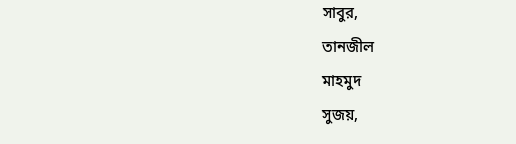সাবুর,
তানজীল
মাহমুদ
সুজয়,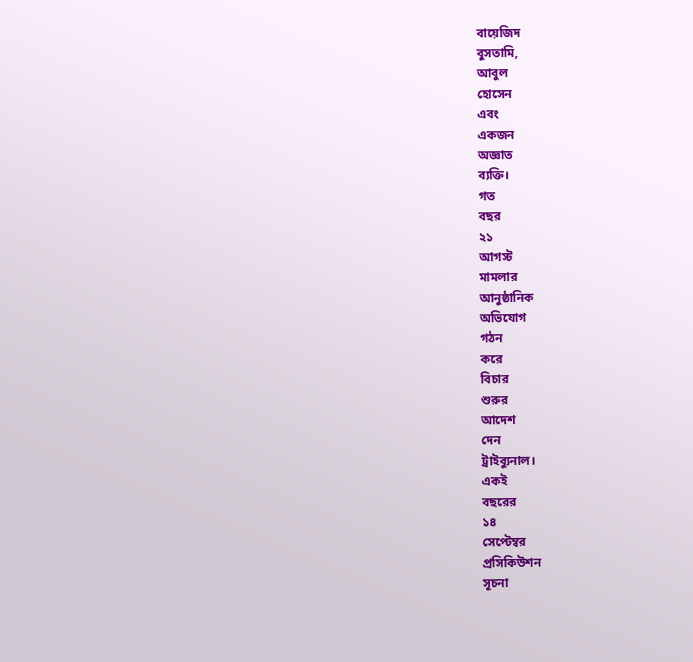বায়েজিদ
বুসতামি,
আবুল
হোসেন
এবং
একজন
অজ্ঞাত
ব্যক্তি।
গত
বছর
২১
আগস্ট
মামলার
আনুষ্ঠানিক
অভিযোগ
গঠন
করে
বিচার
শুরুর
আদেশ
দেন
ট্রাইব্যুনাল।
একই
বছরের
১৪
সেপ্টেম্বর
প্রসিকিউশন
সূচনা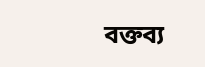বক্তব্য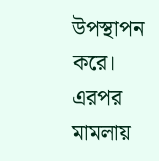উপস্থাপন
করে।
এরপর
মামলায়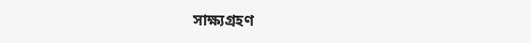সাক্ষ্যগ্রহণ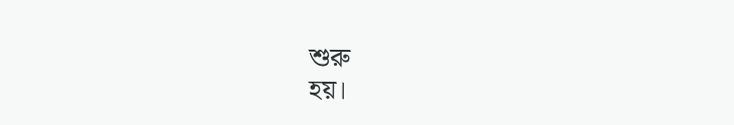শুরু
হয়।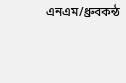এনএম/ধ্রুবকন্ঠ